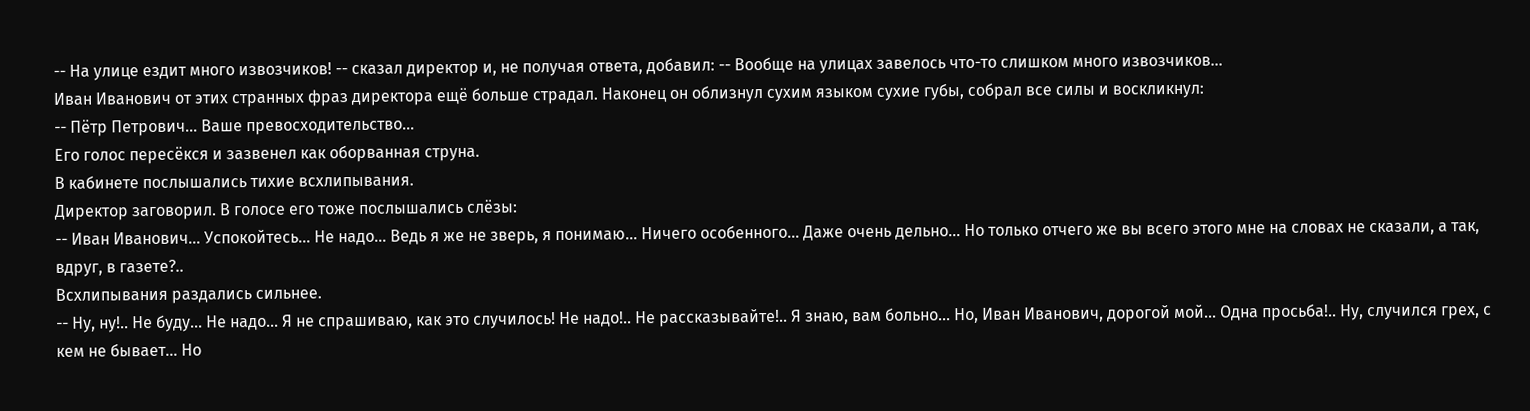-- На улице ездит много извозчиков! -- сказал директор и, не получая ответа, добавил: -- Вообще на улицах завелось что-то слишком много извозчиков...
Иван Иванович от этих странных фраз директора ещё больше страдал. Наконец он облизнул сухим языком сухие губы, собрал все силы и воскликнул:
-- Пётр Петрович... Ваше превосходительство...
Его голос пересёкся и зазвенел как оборванная струна.
В кабинете послышались тихие всхлипывания.
Директор заговорил. В голосе его тоже послышались слёзы:
-- Иван Иванович... Успокойтесь... Не надо... Ведь я же не зверь, я понимаю... Ничего особенного... Даже очень дельно... Но только отчего же вы всего этого мне на словах не сказали, а так, вдруг, в газете?..
Всхлипывания раздались сильнее.
-- Ну, ну!.. Не буду... Не надо... Я не спрашиваю, как это случилось! Не надо!.. Не рассказывайте!.. Я знаю, вам больно... Но, Иван Иванович, дорогой мой... Одна просьба!.. Ну, случился грех, с кем не бывает... Но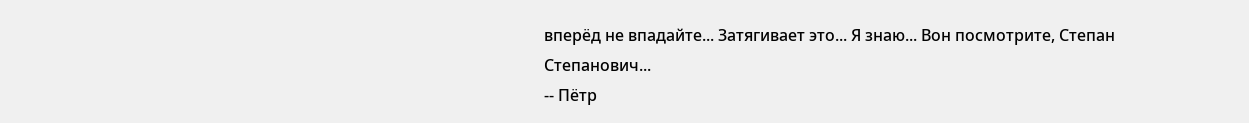вперёд не впадайте... Затягивает это... Я знаю... Вон посмотрите, Степан Степанович...
-- Пётр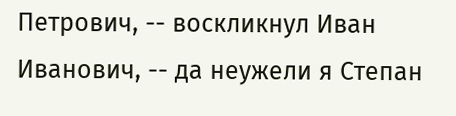Петрович, -- воскликнул Иван Иванович, -- да неужели я Степан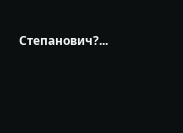Степанович?...